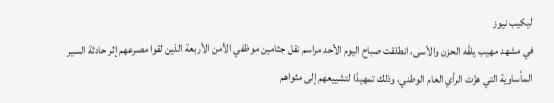ليكيب نيوز
في مشهد مهيب يلفّه الحزن والأسى، انطلقت صباح اليوم الأحد مراسم نقل جثامين موظفي الأمن الأربعة الذين لقوا مصرعهم إثر حادثة السير المأساوية التي هزّت الرأي العام الوطني، وذلك تمهيدًا لتشييعهم إلى مثواهم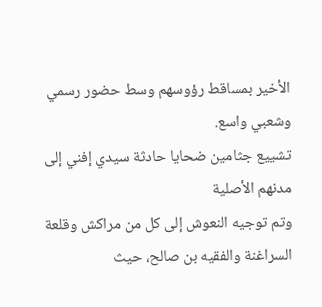الأخير بمساقط رؤوسهم وسط حضور رسمي وشعبي واسع.
تشييع جثامين ضحايا حادثة سيدي إفني إلى مدنهم الأصلية
وتم توجيه النعوش إلى كل من مراكش وقلعة السراغنة والفقيه بن صالح، حيث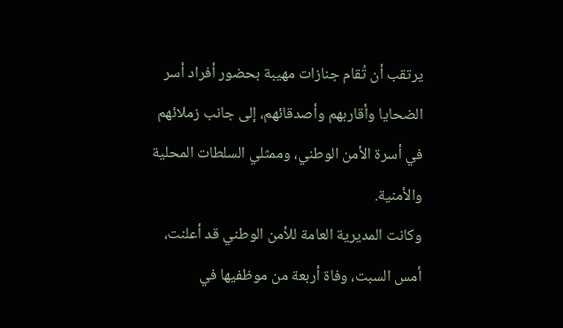يرتقب أن تُقام جنازات مهيبة بحضور أفراد أسر الضحايا وأقاربهم وأصدقائهم، إلى جانب زملائهم في أسرة الأمن الوطني، وممثلي السلطات المحلية والأمنية.
وكانت المديرية العامة للأمن الوطني قد أعلنت، أمس السبت، وفاة أربعة من موظفيها في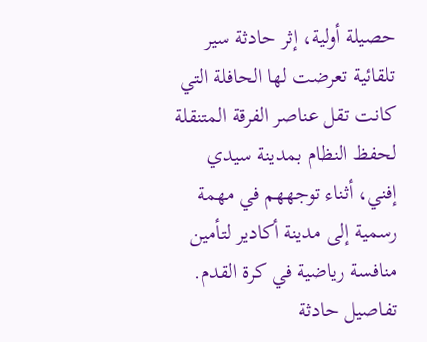حصيلة أولية، إثر حادثة سير تلقائية تعرضت لها الحافلة التي كانت تقل عناصر الفرقة المتنقلة لحفظ النظام بمدينة سيدي إفني، أثناء توجههم في مهمة رسمية إلى مدينة أكادير لتأمين منافسة رياضية في كرة القدم.
تفاصيل حادثة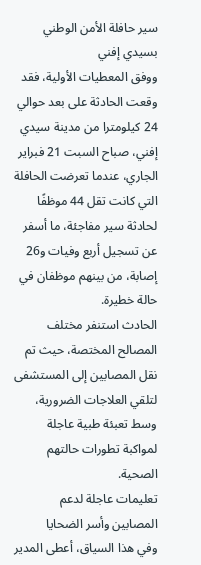سير حافلة الأمن الوطني بسيدي إفني
ووفق المعطيات الأولية، فقد وقعت الحادثة على بعد حوالي 24 كيلومترا من مدينة سيدي إفني، صباح السبت 21 فبراير الجاري، عندما تعرضت الحافلة التي كانت تقل 44 موظفًا لحادثة سير مفاجئة، ما أسفر عن تسجيل أربع وفيات و26 إصابة، من بينهم موظفان في حالة خطيرة.
الحادث استنفر مختلف المصالح المختصة، حيث تم نقل المصابين إلى المستشفى لتلقي العلاجات الضرورية، وسط تعبئة طبية عاجلة لمواكبة تطورات حالتهم الصحية.
تعليمات عاجلة لدعم المصابين وأسر الضحايا
وفي هذا السياق، أعطى المدير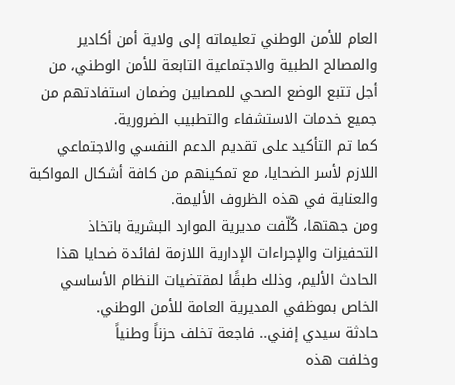العام للأمن الوطني تعليماته إلى ولاية أمن أكادير والمصالح الطبية والاجتماعية التابعة للأمن الوطني، من أجل تتبع الوضع الصحي للمصابين وضمان استفادتهم من جميع خدمات الاستشفاء والتطبيب الضرورية.
كما تم التأكيد على تقديم الدعم النفسي والاجتماعي اللازم لأسر الضحايا، مع تمكينهم من كافة أشكال المواكبة والعناية في هذه الظروف الأليمة.
ومن جهتها، كُلّفت مديرية الموارد البشرية باتخاذ التحفيزات والإجراءات الإدارية اللازمة لفائدة ضحايا هذا الحادث الأليم، وذلك طبقًا لمقتضيات النظام الأساسي الخاص بموظفي المديرية العامة للأمن الوطني.
حادثة سيدي إفني.. فاجعة تخلف حزناً وطنياً
وخلفت هذه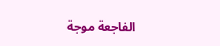الفاجعة موجة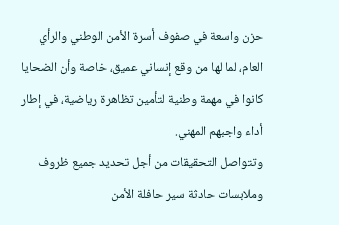حزن واسعة في صفوف أسرة الأمن الوطني والرأي العام، لما لها من وقع إنساني عميق، خاصة وأن الضحايا كانوا في مهمة وطنية لتأمين تظاهرة رياضية، في إطار أداء واجبهم المهني.
وتتواصل التحقيقات من أجل تحديد جميع ظروف وملابسات حادثة سير حافلة الأمن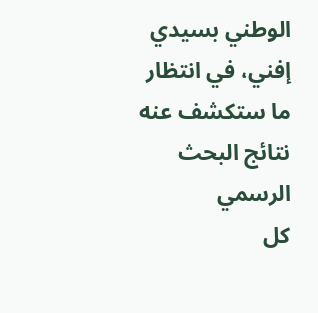الوطني بسيدي إفني، في انتظار ما ستكشف عنه نتائج البحث الرسمي
كل